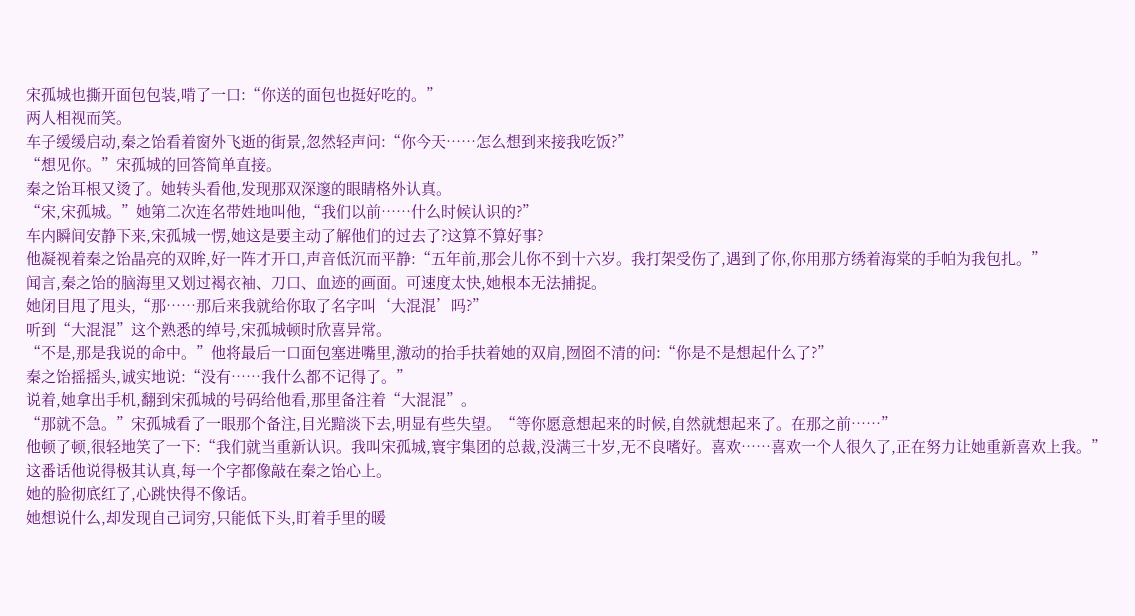宋孤城也撕开面包包装,啃了一口:“你送的面包也挺好吃的。”
两人相视而笑。
车子缓缓启动,秦之饴看着窗外飞逝的街景,忽然轻声问:“你今天……怎么想到来接我吃饭?”
“想见你。”宋孤城的回答简单直接。
秦之饴耳根又烫了。她转头看他,发现那双深邃的眼睛格外认真。
“宋,宋孤城。”她第二次连名带姓地叫他,“我们以前……什么时候认识的?”
车内瞬间安静下来,宋孤城一愣,她这是要主动了解他们的过去了?这算不算好事?
他凝视着秦之饴晶亮的双眸,好一阵才开口,声音低沉而平静:“五年前,那会儿你不到十六岁。我打架受伤了,遇到了你,你用那方绣着海棠的手帕为我包扎。”
闻言,秦之饴的脑海里又划过褐衣袖、刀口、血迹的画面。可速度太快,她根本无法捕捉。
她闭目甩了甩头,“那……那后来我就给你取了名字叫‘大混混’吗?”
听到“大混混”这个熟悉的绰号,宋孤城顿时欣喜异常。
“不是,那是我说的命中。”他将最后一口面包塞进嘴里,激动的抬手扶着她的双肩,囫囵不清的问:“你是不是想起什么了?”
秦之饴摇摇头,诚实地说:“没有……我什么都不记得了。”
说着,她拿出手机,翻到宋孤城的号码给他看,那里备注着“大混混”。
“那就不急。”宋孤城看了一眼那个备注,目光黯淡下去,明显有些失望。“等你愿意想起来的时候,自然就想起来了。在那之前……”
他顿了顿,很轻地笑了一下:“我们就当重新认识。我叫宋孤城,寰宇集团的总裁,没满三十岁,无不良嗜好。喜欢……喜欢一个人很久了,正在努力让她重新喜欢上我。”
这番话他说得极其认真,每一个字都像敲在秦之饴心上。
她的脸彻底红了,心跳快得不像话。
她想说什么,却发现自己词穷,只能低下头,盯着手里的暖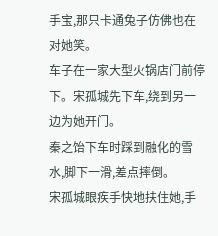手宝,那只卡通兔子仿佛也在对她笑。
车子在一家大型火锅店门前停下。宋孤城先下车,绕到另一边为她开门。
秦之饴下车时踩到融化的雪水,脚下一滑,差点摔倒。
宋孤城眼疾手快地扶住她,手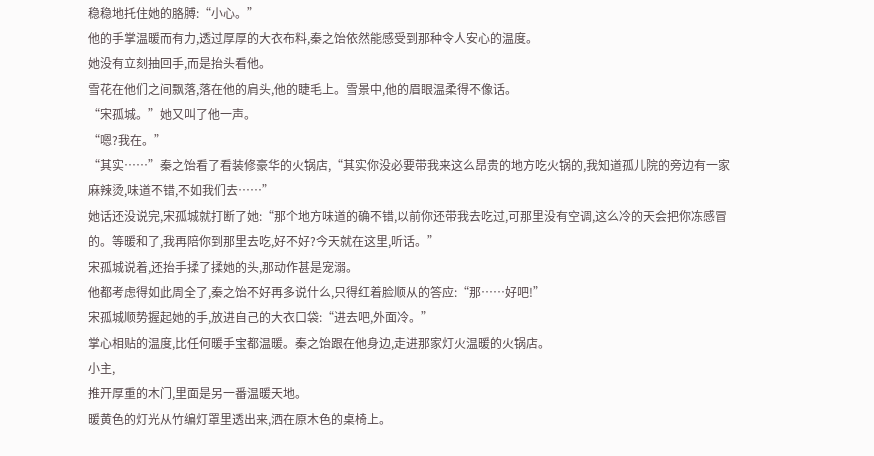稳稳地托住她的胳膊:“小心。”
他的手掌温暖而有力,透过厚厚的大衣布料,秦之饴依然能感受到那种令人安心的温度。
她没有立刻抽回手,而是抬头看他。
雪花在他们之间飘落,落在他的肩头,他的睫毛上。雪景中,他的眉眼温柔得不像话。
“宋孤城。”她又叫了他一声。
“嗯?我在。”
“其实……”秦之饴看了看装修豪华的火锅店,“其实你没必要带我来这么昂贵的地方吃火锅的,我知道孤儿院的旁边有一家麻辣烫,味道不错,不如我们去……”
她话还没说完,宋孤城就打断了她:“那个地方味道的确不错,以前你还带我去吃过,可那里没有空调,这么冷的天会把你冻感冒的。等暖和了,我再陪你到那里去吃,好不好?今天就在这里,听话。”
宋孤城说着,还抬手揉了揉她的头,那动作甚是宠溺。
他都考虑得如此周全了,秦之饴不好再多说什么,只得红着脸顺从的答应:“那……好吧!”
宋孤城顺势握起她的手,放进自己的大衣口袋:“进去吧,外面冷。”
掌心相贴的温度,比任何暖手宝都温暖。秦之饴跟在他身边,走进那家灯火温暖的火锅店。
小主,
推开厚重的木门,里面是另一番温暖天地。
暖黄色的灯光从竹编灯罩里透出来,洒在原木色的桌椅上。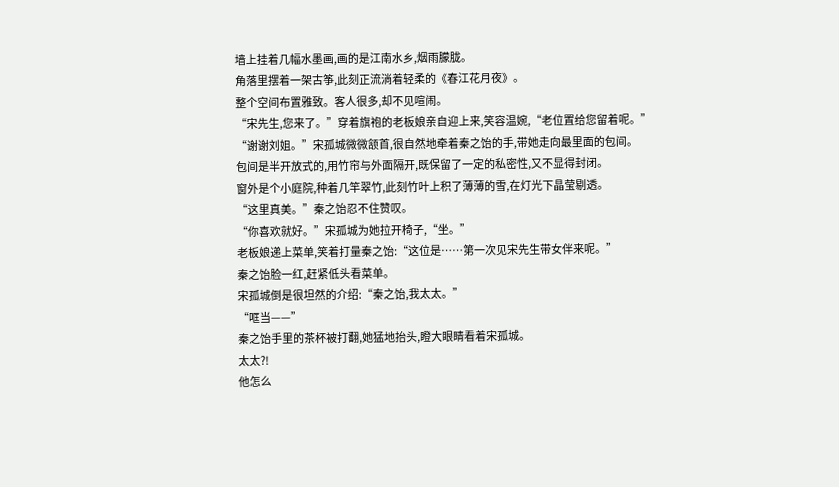墙上挂着几幅水墨画,画的是江南水乡,烟雨朦胧。
角落里摆着一架古筝,此刻正流淌着轻柔的《春江花月夜》。
整个空间布置雅致。客人很多,却不见喧闹。
“宋先生,您来了。”穿着旗袍的老板娘亲自迎上来,笑容温婉,“老位置给您留着呢。”
“谢谢刘姐。”宋孤城微微颔首,很自然地牵着秦之饴的手,带她走向最里面的包间。
包间是半开放式的,用竹帘与外面隔开,既保留了一定的私密性,又不显得封闭。
窗外是个小庭院,种着几竿翠竹,此刻竹叶上积了薄薄的雪,在灯光下晶莹剔透。
“这里真美。”秦之饴忍不住赞叹。
“你喜欢就好。”宋孤城为她拉开椅子,“坐。”
老板娘递上菜单,笑着打量秦之饴:“这位是……第一次见宋先生带女伴来呢。”
秦之饴脸一红,赶紧低头看菜单。
宋孤城倒是很坦然的介绍:“秦之饴,我太太。”
“哐当——”
秦之饴手里的茶杯被打翻,她猛地抬头,瞪大眼睛看着宋孤城。
太太?!
他怎么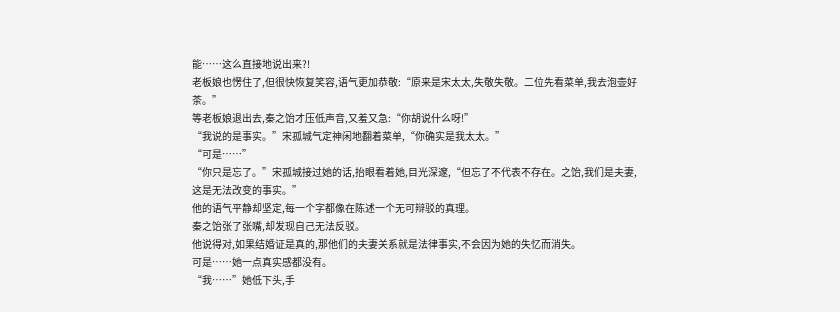能……这么直接地说出来?!
老板娘也愣住了,但很快恢复笑容,语气更加恭敬:“原来是宋太太,失敬失敬。二位先看菜单,我去泡壶好茶。”
等老板娘退出去,秦之饴才压低声音,又羞又急:“你胡说什么呀!”
“我说的是事实。”宋孤城气定神闲地翻着菜单,“你确实是我太太。”
“可是……”
“你只是忘了。”宋孤城接过她的话,抬眼看着她,目光深邃,“但忘了不代表不存在。之饴,我们是夫妻,这是无法改变的事实。”
他的语气平静却坚定,每一个字都像在陈述一个无可辩驳的真理。
秦之饴张了张嘴,却发现自己无法反驳。
他说得对,如果结婚证是真的,那他们的夫妻关系就是法律事实,不会因为她的失忆而消失。
可是……她一点真实感都没有。
“我……”她低下头,手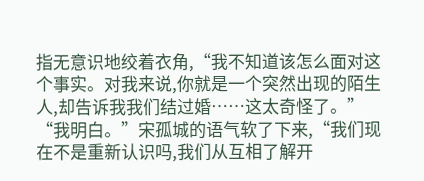指无意识地绞着衣角,“我不知道该怎么面对这个事实。对我来说,你就是一个突然出现的陌生人,却告诉我我们结过婚……这太奇怪了。”
“我明白。”宋孤城的语气软了下来,“我们现在不是重新认识吗,我们从互相了解开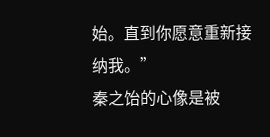始。直到你愿意重新接纳我。”
秦之饴的心像是被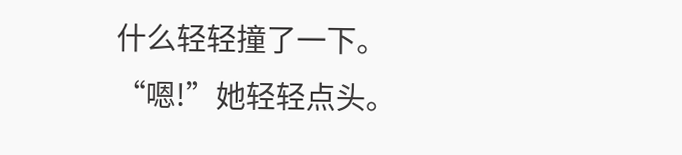什么轻轻撞了一下。
“嗯!”她轻轻点头。